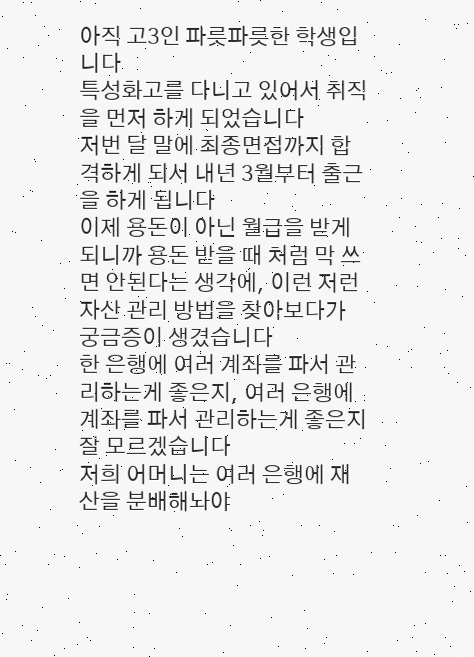아직 고3인 파릇파릇한 학생입니다
특성화고를 다니고 있어서 취직을 먼저 하게 되었습니다
저번 달 말에 최종면접까지 합격하게 되서 내년 3월부터 출근을 하게 됩니다
이제 용돈이 아닌 월급을 받게 되니까 용돈 받을 때 처럼 막 쓰면 안된다는 생각에, 이런 저런 자산 관리 방법을 찾아보다가 궁금증이 생겼습니다
한 은행에 여러 계좌를 파서 관리하는게 좋은지, 여러 은행에 계좌를 파서 관리하는게 좋은지 잘 모르겠습니다
저희 어머니는 여러 은행에 재산을 분배해놔야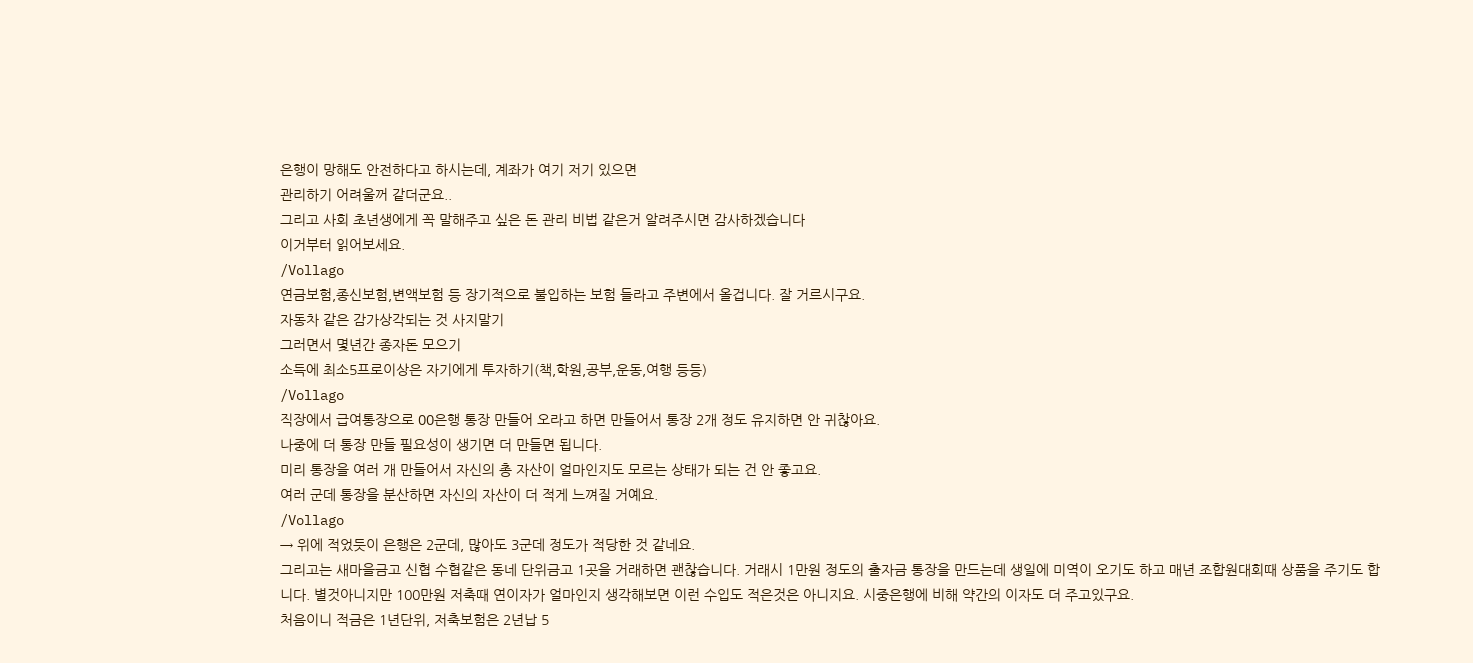은행이 망해도 안전하다고 하시는데, 계좌가 여기 저기 있으면
관리하기 어려울꺼 같더군요..
그리고 사회 초년생에게 꼭 말해주고 싶은 돈 관리 비법 같은거 알려주시면 감사하겠습니다
이거부터 읽어보세요.
/Vollago
연금보험,종신보험,변액보험 등 장기적으로 불입하는 보험 들라고 주변에서 올겁니다. 잘 거르시구요.
자동차 같은 감가상각되는 것 사지말기
그러면서 몇년간 종자돈 모으기
소득에 최소5프로이상은 자기에게 투자하기(책,학원,공부,운동,여행 등등)
/Vollago
직장에서 급여통장으로 OO은행 통장 만들어 오라고 하면 만들어서 통장 2개 정도 유지하면 안 귀찮아요.
나중에 더 통장 만들 필요성이 생기면 더 만들면 됩니다.
미리 통장을 여러 개 만들어서 자신의 총 자산이 얼마인지도 모르는 상태가 되는 건 안 좋고요.
여러 군데 통장을 분산하면 자신의 자산이 더 적게 느껴질 거예요.
/Vollago
→ 위에 적었듯이 은행은 2군데, 많아도 3군데 정도가 적당한 것 같네요.
그리고는 새마을금고 신협 수협같은 동네 단위금고 1곳을 거래하면 괜찮습니다. 거래시 1만원 정도의 출자금 통장을 만드는데 생일에 미역이 오기도 하고 매년 조합원대회때 상품을 주기도 합니다. 별것아니지만 100만원 저축때 연이자가 얼마인지 생각해보면 이런 수입도 적은것은 아니지요. 시중은행에 비해 약간의 이자도 더 주고있구요.
처음이니 적금은 1년단위, 저축보험은 2년납 5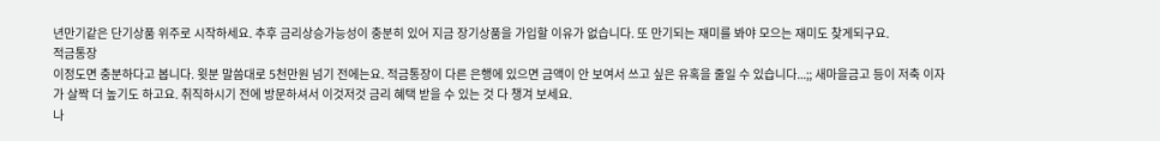년만기같은 단기상품 위주로 시작하세요. 추후 금리상승가능성이 충분히 있어 지금 장기상품을 가입할 이유가 없습니다. 또 만기되는 재미를 봐야 모으는 재미도 찾게되구요.
적금통장
이정도면 충분하다고 봅니다. 윗분 말씀대로 5천만원 넘기 전에는요. 적금통장이 다른 은행에 있으면 금액이 안 보여서 쓰고 싶은 유혹을 줄일 수 있습니다...;; 새마을금고 등이 저축 이자가 살짝 더 높기도 하고요. 취직하시기 전에 방문하셔서 이것저것 금리 혜택 받을 수 있는 것 다 챙겨 보세요.
나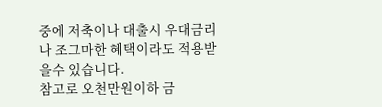중에 저축이나 대출시 우대금리나 조그마한 혜택이라도 적용받을수 있습니다.
참고로 오천만원이하 금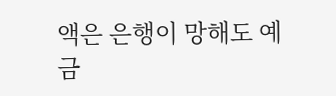액은 은행이 망해도 예금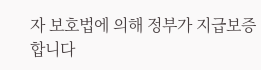자 보호법에 의해 정부가 지급보증합니다